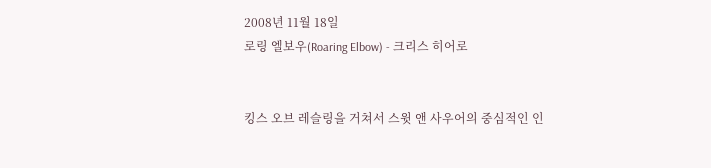2008년 11월 18일
로링 엘보우(Roaring Elbow) - 크리스 히어로


킹스 오브 레슬링을 거쳐서 스윗 앤 사우어의 중심적인 인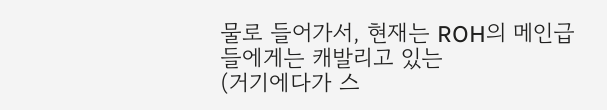물로 들어가서, 현재는 ROH의 메인급들에게는 캐발리고 있는
(거기에다가 스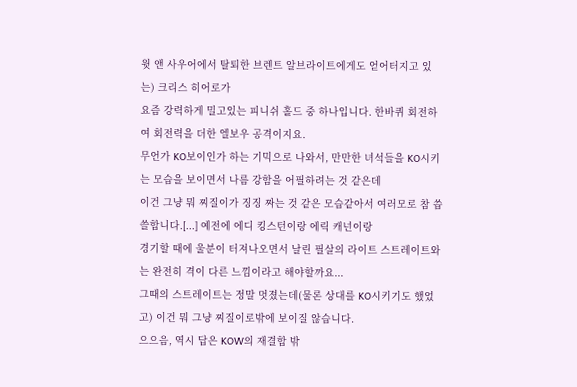윗 앤 사우어에서 탈퇴한 브렌트 알브라이트에게도 얻어터지고 있는) 크리스 히어로가
요즘 강력하게 밀고있는 피니쉬 홀드 중 하나입니다. 한바퀴 회전하여 회전력을 더한 엘보우 공격이지요.
무언가 KO보이인가 하는 기믹으로 나와서, 만만한 녀석들을 KO시키는 모습을 보이면서 나름 강함을 어필하려는 것 같은데
이건 그냥 뭐 찌질이가 징징 짜는 것 같은 모습같아서 여러모로 참 씁쓸합니다.[...] 예전에 에디 킹스턴이랑 에릭 캐넌이랑
경기할 때에 울분이 터져나오면서 날린 필살의 라이트 스트레이트와는 완전히 격이 다른 느낌이라고 해야할까요...
그때의 스트레이트는 정말 멋졌는데(물론 상대를 KO시키기도 했었고) 이건 뭐 그냥 찌질이로밖에 보이질 않습니다.
으으음, 역시 답은 KOW의 재결합 밖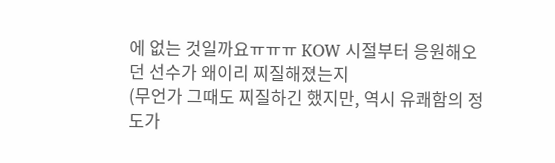에 없는 것일까요ㅠㅠㅠ KOW 시절부터 응원해오던 선수가 왜이리 찌질해졌는지
(무언가 그때도 찌질하긴 했지만, 역시 유쾌함의 정도가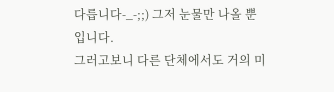다릅니다-_-;;) 그저 눈물만 나올 뿐입니다.
그러고보니 다른 단체에서도 거의 미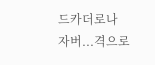드카더로나 자버...격으로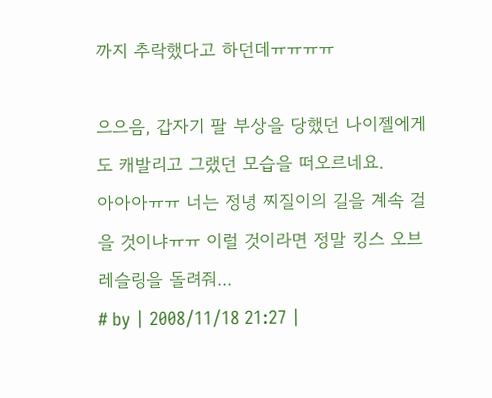까지 추락했다고 하던데ㅠㅠㅠㅠ

으으음, 갑자기 팔 부상을 당했던 나이젤에게도 캐발리고 그랬던 모습을 떠오르네요.
아아아ㅠㅠ 너는 정녕 찌질이의 길을 계속 걸을 것이냐ㅠㅠ 이럴 것이라면 정말 킹스 오브 레슬링을 돌려줘...
# by | 2008/11/18 21:27 |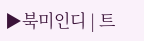▶북미인디 | 트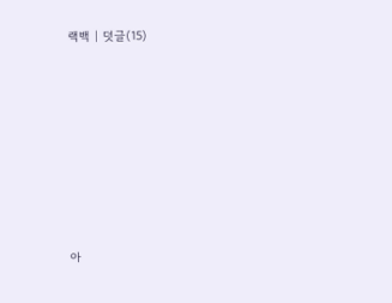랙백 | 덧글(15)









아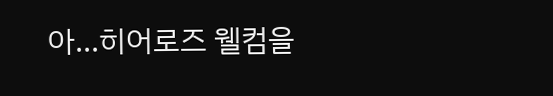아...히어로즈 웰컴을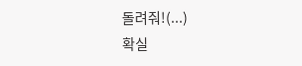돌려줘!(...)
확실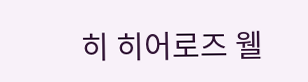히 히어로즈 웰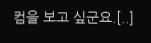컴을 보고 싶군요.[..]